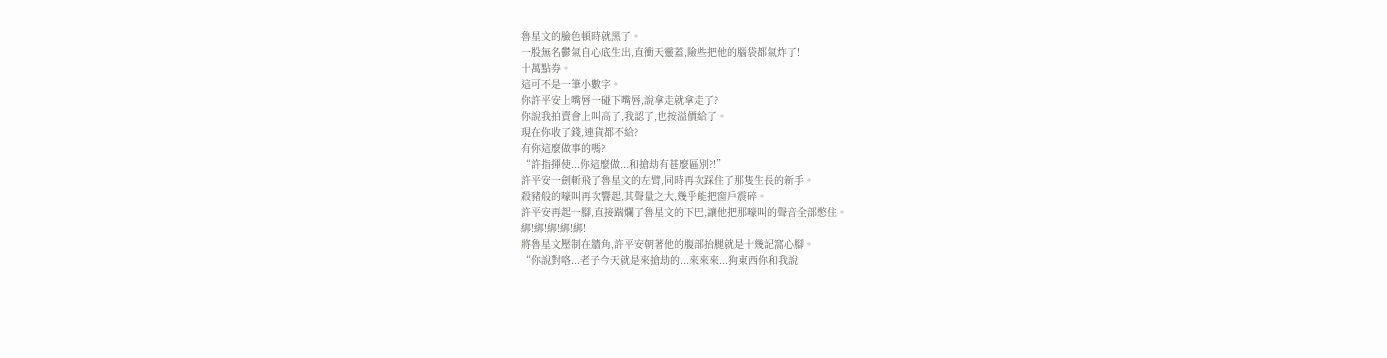魯星文的臉色頓時就黑了。
一股無名鬱氣自心底生出,直衝天靈蓋,險些把他的腦袋都氣炸了!
十萬點券。
這可不是一筆小數字。
你許平安上嘴唇一碰下嘴唇,說拿走就拿走了?
你說我拍賣會上叫高了,我認了,也按溢價給了。
現在你收了錢,連貨都不給?
有你這麼做事的嗎?
“許指揮使...你這麼做...和搶劫有甚麼區別?!”
許平安一劍斬飛了魯星文的左臂,同時再次踩住了那隻生長的新手。
殺豬般的嚎叫再次響起,其聲量之大,幾乎能把窗戶震碎。
許平安再起一腳,直接踹爛了魯星文的下巴,讓他把那嚎叫的聲音全部憋住。
綁!綁!綁!綁!綁!
將魯星文壓制在牆角,許平安朝著他的腹部抬腿就是十幾記窩心腳。
“你說對咯...老子今天就是來搶劫的...來來來...狗東西你和我說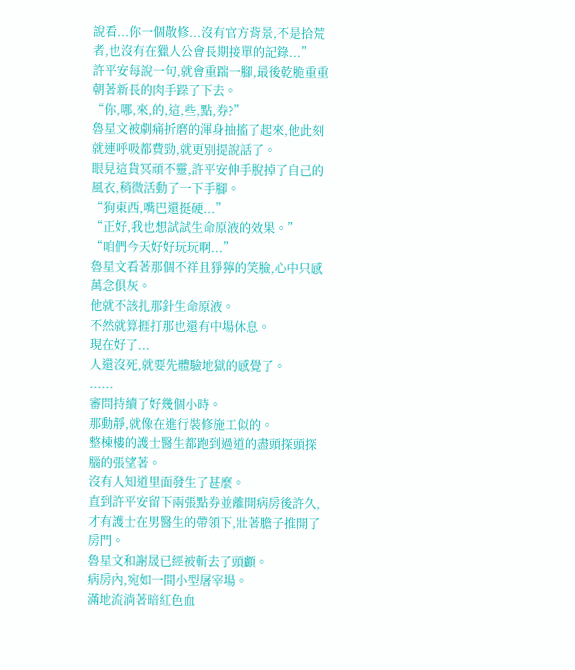說看...你一個散修...沒有官方背景,不是拾荒者,也沒有在獵人公會長期接單的記錄...”
許平安每說一句,就會重踹一腳,最後乾脆重重朝著新長的肉手跺了下去。
“你,哪,來,的,這,些,點,券?”
魯星文被劇痛折磨的渾身抽搐了起來,他此刻就連呼吸都費勁,就更別提說話了。
眼見這貨冥頑不靈,許平安伸手脫掉了自己的風衣,稍微活動了一下手腳。
“狗東西,嘴巴還挺硬...”
“正好,我也想試試生命原液的效果。”
“咱們今天好好玩玩啊...”
魯星文看著那個不祥且猙獰的笑臉,心中只感萬念俱灰。
他就不該扎那針生命原液。
不然就算捱打那也還有中場休息。
現在好了...
人還沒死,就要先體驗地獄的感覺了。
......
審問持續了好幾個小時。
那動靜,就像在進行裝修施工似的。
整棟樓的護士醫生都跑到過道的盡頭探頭探腦的張望著。
沒有人知道里面發生了甚麼。
直到許平安留下兩張點券並離開病房後許久,才有護士在男醫生的帶領下,壯著膽子推開了房門。
魯星文和謝晟已經被斬去了頭顱。
病房內,宛如一間小型屠宰場。
滿地流淌著暗紅色血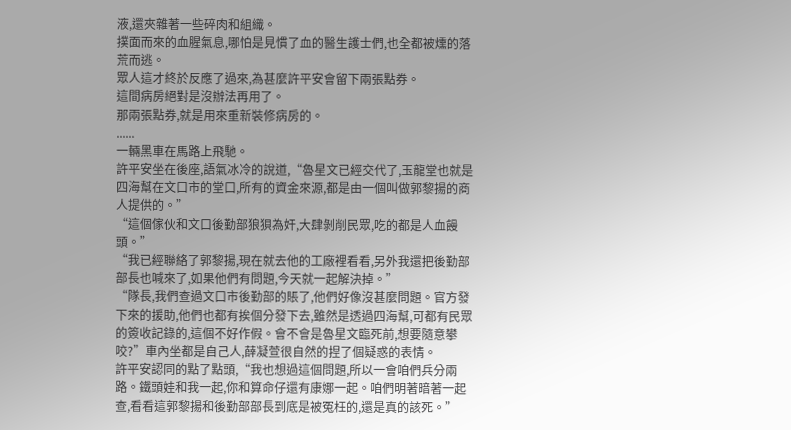液,還夾雜著一些碎肉和組織。
撲面而來的血腥氣息,哪怕是見慣了血的醫生護士們,也全都被燻的落荒而逃。
眾人這才終於反應了過來,為甚麼許平安會留下兩張點券。
這間病房絕對是沒辦法再用了。
那兩張點券,就是用來重新裝修病房的。
......
一輛黑車在馬路上飛馳。
許平安坐在後座,語氣冰冷的說道,“魯星文已經交代了,玉龍堂也就是四海幫在文口市的堂口,所有的資金來源,都是由一個叫做郭黎揚的商人提供的。”
“這個傢伙和文口後勤部狼狽為奸,大肆剝削民眾,吃的都是人血饅頭。”
“我已經聯絡了郭黎揚,現在就去他的工廠裡看看,另外我還把後勤部部長也喊來了,如果他們有問題,今天就一起解決掉。”
“隊長,我們查過文口市後勤部的賬了,他們好像沒甚麼問題。官方發下來的援助,他們也都有挨個分發下去,雖然是透過四海幫,可都有民眾的簽收記錄的,這個不好作假。會不會是魯星文臨死前,想要隨意攀咬?”車內坐都是自己人,薛凝萱很自然的捏了個疑惑的表情。
許平安認同的點了點頭,“我也想過這個問題,所以一會咱們兵分兩路。鐵頭娃和我一起,你和算命仔還有康娜一起。咱們明著暗著一起查,看看這郭黎揚和後勤部部長到底是被冤枉的,還是真的該死。”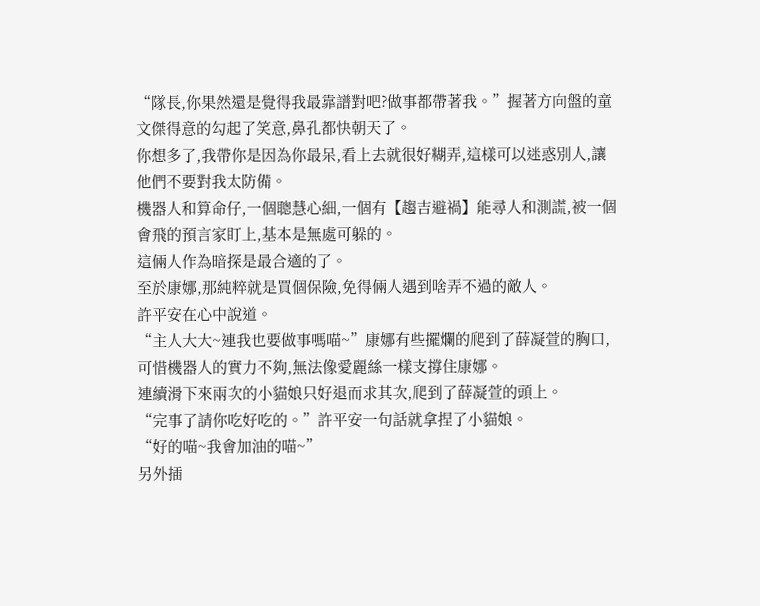“隊長,你果然還是覺得我最靠譜對吧?做事都帶著我。”握著方向盤的童文傑得意的勾起了笑意,鼻孔都快朝天了。
你想多了,我帶你是因為你最呆,看上去就很好糊弄,這樣可以迷惑別人,讓他們不要對我太防備。
機器人和算命仔,一個聰慧心細,一個有【趨吉避禍】能尋人和測謊,被一個會飛的預言家盯上,基本是無處可躲的。
這倆人作為暗探是最合適的了。
至於康娜,那純粹就是買個保險,免得倆人遇到啥弄不過的敵人。
許平安在心中說道。
“主人大大~連我也要做事嗎喵~”康娜有些擺爛的爬到了薛凝萱的胸口,可惜機器人的實力不夠,無法像愛麗絲一樣支撐住康娜。
連續滑下來兩次的小貓娘只好退而求其次,爬到了薛凝萱的頭上。
“完事了請你吃好吃的。”許平安一句話就拿捏了小貓娘。
“好的喵~我會加油的喵~”
另外插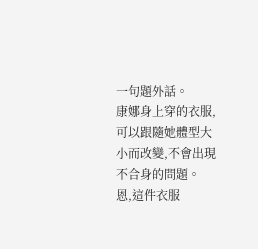一句題外話。
康娜身上穿的衣服,可以跟隨她體型大小而改變,不會出現不合身的問題。
恩,這件衣服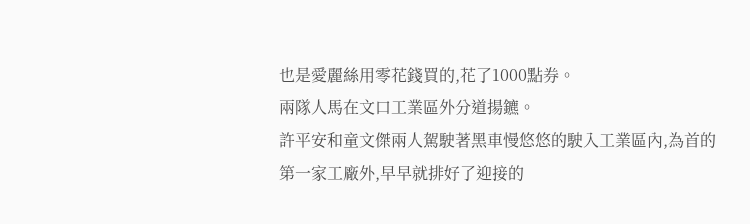也是愛麗絲用零花錢買的,花了1000點券。
兩隊人馬在文口工業區外分道揚鑣。
許平安和童文傑兩人駕駛著黑車慢悠悠的駛入工業區內,為首的第一家工廠外,早早就排好了迎接的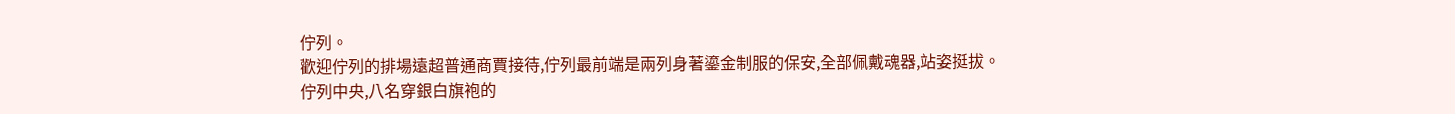佇列。
歡迎佇列的排場遠超普通商賈接待,佇列最前端是兩列身著鎏金制服的保安,全部佩戴魂器,站姿挺拔。
佇列中央,八名穿銀白旗袍的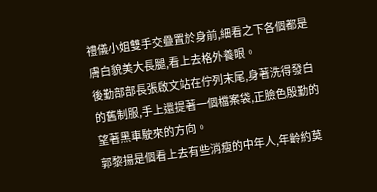禮儀小姐雙手交疊置於身前,細看之下各個都是膚白貌美大長腿,看上去格外養眼。
後勤部部長張啟文站在佇列末尾,身著洗得發白的舊制服,手上還提著一個檔案袋,正臉色殷勤的望著黑車駛來的方向。
郭黎揚是個看上去有些消瘦的中年人,年齡約莫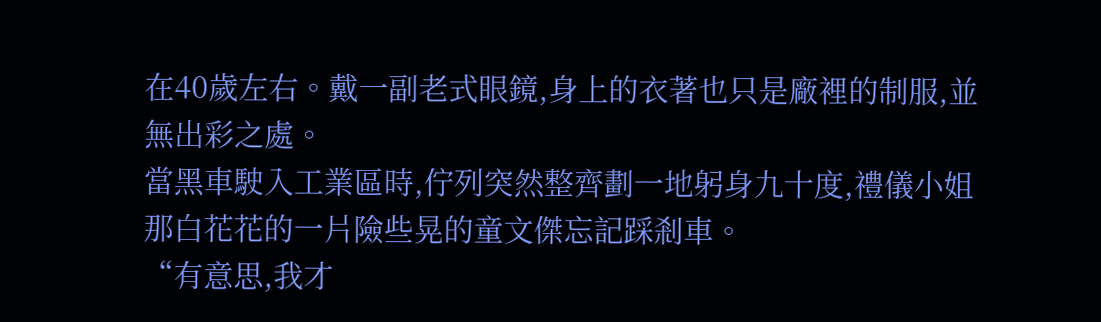在40歲左右。戴一副老式眼鏡,身上的衣著也只是廠裡的制服,並無出彩之處。
當黑車駛入工業區時,佇列突然整齊劃一地躬身九十度,禮儀小姐那白花花的一片險些晃的童文傑忘記踩剎車。
“有意思,我才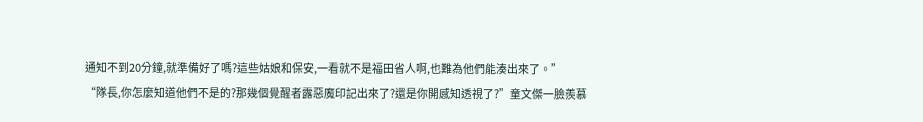通知不到20分鐘,就準備好了嗎?這些姑娘和保安,一看就不是福田省人啊,也難為他們能湊出來了。”
“隊長,你怎麼知道他們不是的?那幾個覺醒者露惡魔印記出來了?還是你開感知透視了?”童文傑一臉羨慕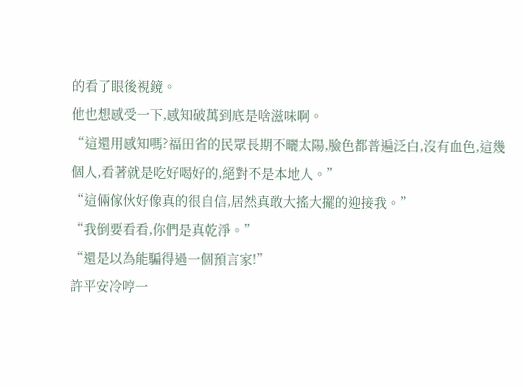的看了眼後視鏡。
他也想感受一下,感知破萬到底是啥滋味啊。
“這還用感知嗎?福田省的民眾長期不曬太陽,臉色都普遍泛白,沒有血色,這幾個人,看著就是吃好喝好的,絕對不是本地人。”
“這倆傢伙好像真的很自信,居然真敢大搖大擺的迎接我。”
“我倒要看看,你們是真乾淨。”
“還是以為能騙得過一個預言家!”
許平安冷哼一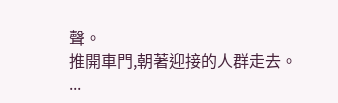聲。
推開車門,朝著迎接的人群走去。
...